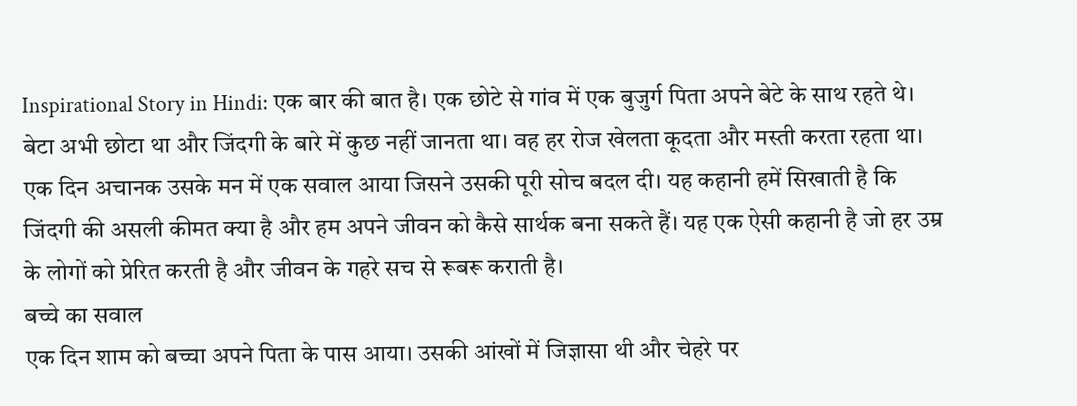Inspirational Story in Hindi: एक बार की बात है। एक छोटे से गांव में एक बुजुर्ग पिता अपने बेटे के साथ रहते थे। बेटा अभी छोटा था और जिंदगी के बारे में कुछ नहीं जानता था। वह हर रोज खेलता कूदता और मस्ती करता रहता था। एक दिन अचानक उसके मन में एक सवाल आया जिसने उसकी पूरी सोच बदल दी। यह कहानी हमें सिखाती है कि जिंदगी की असली कीमत क्या है और हम अपने जीवन को कैसे सार्थक बना सकते हैं। यह एक ऐसी कहानी है जो हर उम्र के लोगों को प्रेरित करती है और जीवन के गहरे सच से रूबरू कराती है।
बच्चे का सवाल
एक दिन शाम को बच्चा अपने पिता के पास आया। उसकी आंखों में जिज्ञासा थी और चेहरे पर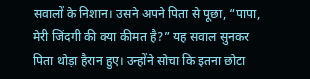सवालों के निशान। उसने अपने पिता से पूछा, “पापा, मेरी जिंदगी की क्या कीमत है?” यह सवाल सुनकर पिता थोड़ा हैरान हुए। उन्होंने सोचा कि इतना छोटा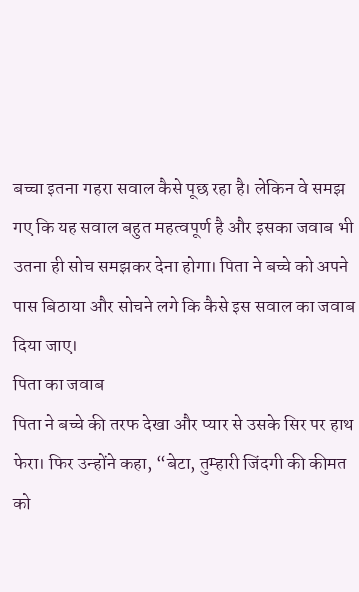बच्चा इतना गहरा सवाल कैसे पूछ रहा है। लेकिन वे समझ गए कि यह सवाल बहुत महत्वपूर्ण है और इसका जवाब भी उतना ही सोच समझकर देना होगा। पिता ने बच्चे को अपने पास बिठाया और सोचने लगे कि कैसे इस सवाल का जवाब दिया जाए।
पिता का जवाब
पिता ने बच्चे की तरफ देखा और प्यार से उसके सिर पर हाथ फेरा। फिर उन्होंने कहा, “बेटा, तुम्हारी जिंदगी की कीमत को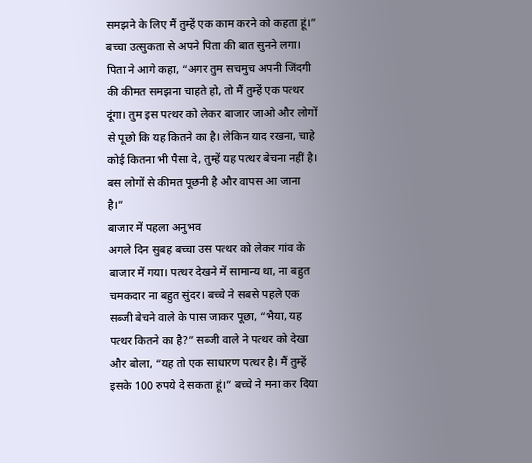समझने के लिए मैं तुम्हें एक काम करने को कहता हूं।” बच्चा उत्सुकता से अपने पिता की बात सुनने लगा। पिता ने आगे कहा, “अगर तुम सचमुच अपनी जिंदगी की कीमत समझना चाहते हो, तो मैं तुम्हें एक पत्थर दूंगा। तुम इस पत्थर को लेकर बाजार जाओ और लोगों से पूछो कि यह कितने का है। लेकिन याद रखना, चाहे कोई कितना भी पैसा दे, तुम्हें यह पत्थर बेचना नहीं है। बस लोगों से कीमत पूछनी है और वापस आ जाना है।”
बाजार में पहला अनुभव
अगले दिन सुबह बच्चा उस पत्थर को लेकर गांव के बाजार में गया। पत्थर देखने में सामान्य था, ना बहुत चमकदार ना बहुत सुंदर। बच्चे ने सबसे पहले एक सब्जी बेचने वाले के पास जाकर पूछा, “भैया, यह पत्थर कितने का है?” सब्जी वाले ने पत्थर को देखा और बोला, “यह तो एक साधारण पत्थर है। मैं तुम्हें इसके 100 रुपये दे सकता हूं।” बच्चे ने मना कर दिया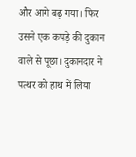और आगे बढ़ गया। फिर उसने एक कपड़े की दुकान वाले से पूछा। दुकानदार ने पत्थर को हाथ में लिया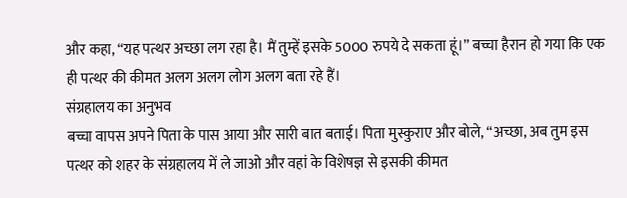और कहा, “यह पत्थर अच्छा लग रहा है। मैं तुम्हें इसके 5000 रुपये दे सकता हूं।” बच्चा हैरान हो गया कि एक ही पत्थर की कीमत अलग अलग लोग अलग बता रहे हैं।
संग्रहालय का अनुभव
बच्चा वापस अपने पिता के पास आया और सारी बात बताई। पिता मुस्कुराए और बोले, “अच्छा, अब तुम इस पत्थर को शहर के संग्रहालय में ले जाओ और वहां के विशेषज्ञ से इसकी कीमत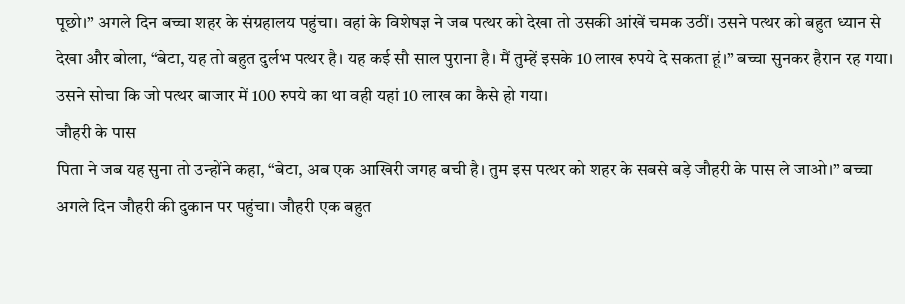पूछो।” अगले दिन बच्चा शहर के संग्रहालय पहुंचा। वहां के विशेषज्ञ ने जब पत्थर को देखा तो उसकी आंखें चमक उठीं। उसने पत्थर को बहुत ध्यान से देखा और बोला, “बेटा, यह तो बहुत दुर्लभ पत्थर है। यह कई सौ साल पुराना है। मैं तुम्हें इसके 10 लाख रुपये दे सकता हूं।” बच्चा सुनकर हैरान रह गया। उसने सोचा कि जो पत्थर बाजार में 100 रुपये का था वही यहां 10 लाख का कैसे हो गया।
जौहरी के पास
पिता ने जब यह सुना तो उन्होंने कहा, “बेटा, अब एक आखिरी जगह बची है। तुम इस पत्थर को शहर के सबसे बड़े जौहरी के पास ले जाओ।” बच्चा अगले दिन जौहरी की दुकान पर पहुंचा। जौहरी एक बहुत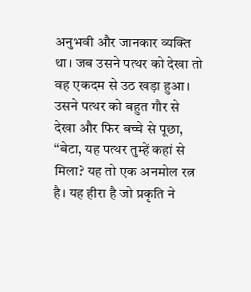अनुभवी और जानकार व्यक्ति था। जब उसने पत्थर को देखा तो वह एकदम से उठ खड़ा हुआ। उसने पत्थर को बहुत गौर से देखा और फिर बच्चे से पूछा, “बेटा, यह पत्थर तुम्हें कहां से मिला? यह तो एक अनमोल रत्न है। यह हीरा है जो प्रकृति ने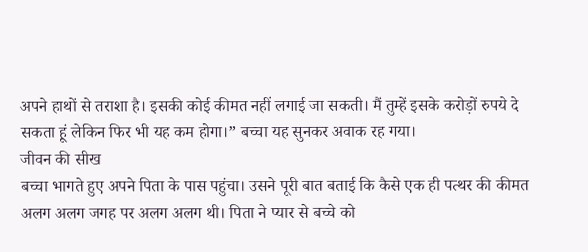अपने हाथों से तराशा है। इसकी कोई कीमत नहीं लगाई जा सकती। मैं तुम्हें इसके करोड़ों रुपये दे सकता हूं लेकिन फिर भी यह कम होगा।” बच्चा यह सुनकर अवाक रह गया।
जीवन की सीख
बच्चा भागते हुए अपने पिता के पास पहुंचा। उसने पूरी बात बताई कि कैसे एक ही पत्थर की कीमत अलग अलग जगह पर अलग अलग थी। पिता ने प्यार से बच्चे को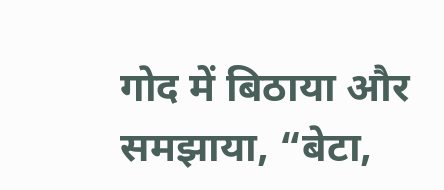गोद में बिठाया और समझाया, “बेटा,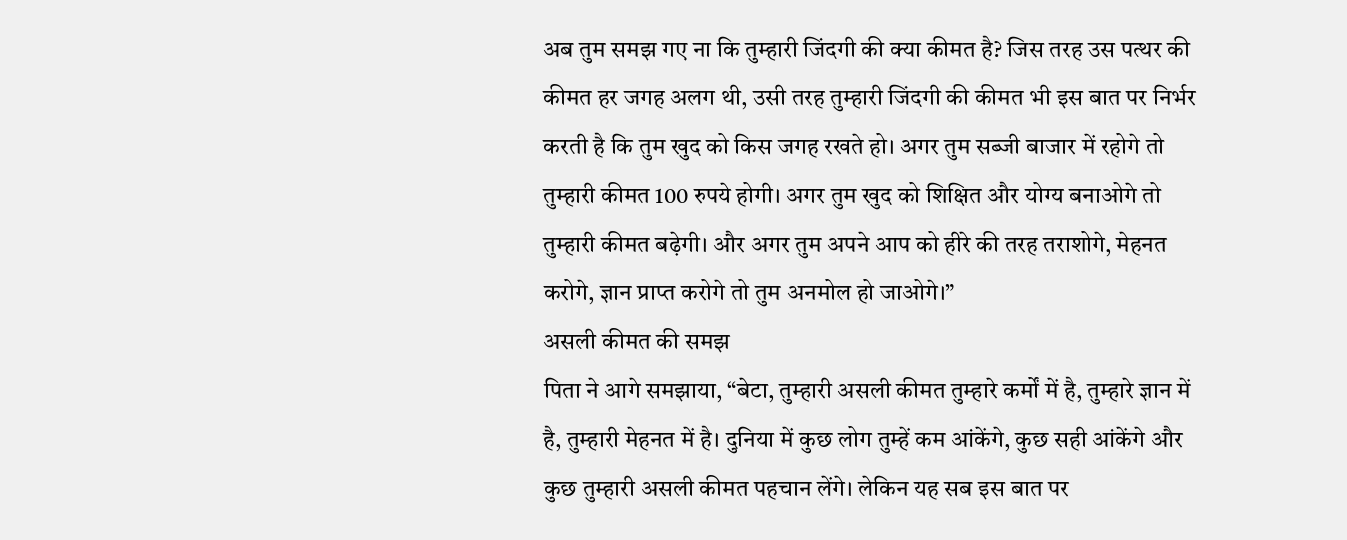अब तुम समझ गए ना कि तुम्हारी जिंदगी की क्या कीमत है? जिस तरह उस पत्थर की कीमत हर जगह अलग थी, उसी तरह तुम्हारी जिंदगी की कीमत भी इस बात पर निर्भर करती है कि तुम खुद को किस जगह रखते हो। अगर तुम सब्जी बाजार में रहोगे तो तुम्हारी कीमत 100 रुपये होगी। अगर तुम खुद को शिक्षित और योग्य बनाओगे तो तुम्हारी कीमत बढ़ेगी। और अगर तुम अपने आप को हीरे की तरह तराशोगे, मेहनत करोगे, ज्ञान प्राप्त करोगे तो तुम अनमोल हो जाओगे।”
असली कीमत की समझ
पिता ने आगे समझाया, “बेटा, तुम्हारी असली कीमत तुम्हारे कर्मों में है, तुम्हारे ज्ञान में है, तुम्हारी मेहनत में है। दुनिया में कुछ लोग तुम्हें कम आंकेंगे, कुछ सही आंकेंगे और कुछ तुम्हारी असली कीमत पहचान लेंगे। लेकिन यह सब इस बात पर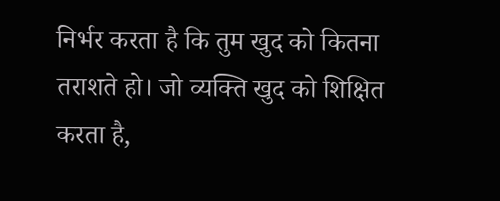निर्भर करता है कि तुम खुद को कितना तराशते हो। जो व्यक्ति खुद को शिक्षित करता है,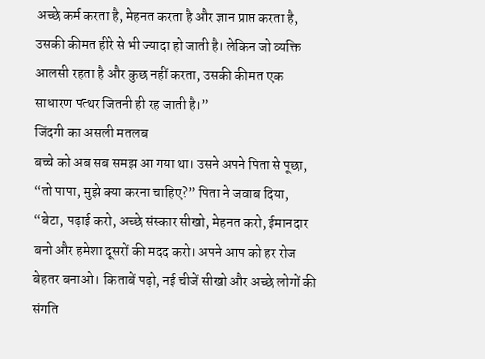अच्छे कर्म करता है, मेहनत करता है और ज्ञान प्राप्त करता है, उसकी कीमत हीरे से भी ज्यादा हो जाती है। लेकिन जो व्यक्ति आलसी रहता है और कुछ नहीं करता, उसकी कीमत एक साधारण पत्थर जितनी ही रह जाती है।”
जिंदगी का असली मतलब
बच्चे को अब सब समझ आ गया था। उसने अपने पिता से पूछा, “तो पापा, मुझे क्या करना चाहिए?” पिता ने जवाब दिया, “बेटा, पढ़ाई करो, अच्छे संस्कार सीखो, मेहनत करो, ईमानदार बनो और हमेशा दूसरों की मदद करो। अपने आप को हर रोज बेहतर बनाओ। किताबें पढ़ो, नई चीजें सीखो और अच्छे लोगों की संगति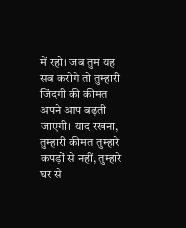में रहो। जब तुम यह सब करोगे तो तुम्हारी जिंदगी की कीमत अपने आप बढ़ती जाएगी। याद रखना, तुम्हारी कीमत तुम्हारे कपड़ों से नहीं, तुम्हारे घर से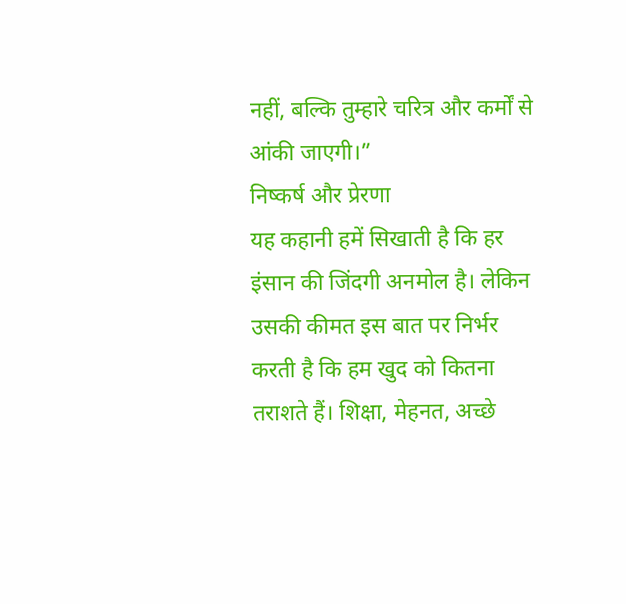नहीं, बल्कि तुम्हारे चरित्र और कर्मों से आंकी जाएगी।”
निष्कर्ष और प्रेरणा
यह कहानी हमें सिखाती है कि हर इंसान की जिंदगी अनमोल है। लेकिन उसकी कीमत इस बात पर निर्भर करती है कि हम खुद को कितना तराशते हैं। शिक्षा, मेहनत, अच्छे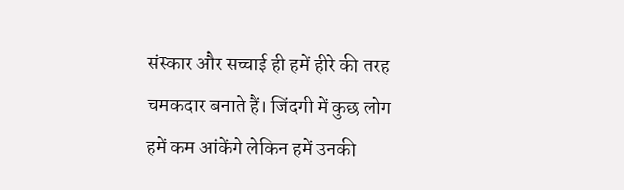संस्कार और सच्चाई ही हमें हीरे की तरह चमकदार बनाते हैं। जिंदगी में कुछ लोग हमें कम आंकेंगे लेकिन हमें उनकी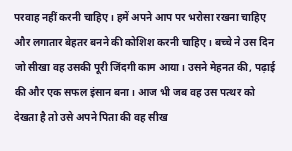परवाह नहीं करनी चाहिए। हमें अपने आप पर भरोसा रखना चाहिए और लगातार बेहतर बनने की कोशिश करनी चाहिए। बच्चे ने उस दिन जो सीखा वह उसकी पूरी जिंदगी काम आया। उसने मेहनत की, पढ़ाई की और एक सफल इंसान बना। आज भी जब वह उस पत्थर को देखता है तो उसे अपने पिता की वह सीख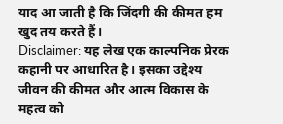याद आ जाती है कि जिंदगी की कीमत हम खुद तय करते हैं।
Disclaimer: यह लेख एक काल्पनिक प्रेरक कहानी पर आधारित है। इसका उद्देश्य जीवन की कीमत और आत्म विकास के महत्व को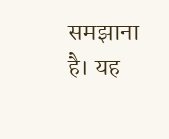समझाना है। यह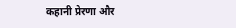कहानी प्रेरणा और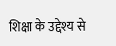शिक्षा के उद्देश्य से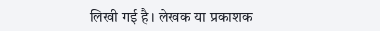लिखी गई है। लेखक या प्रकाशक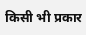किसी भी प्रकार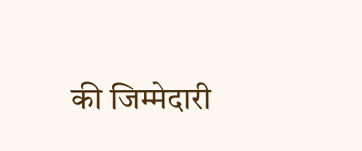की जिम्मेदारी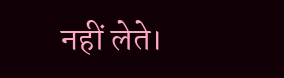नहीं लेते।